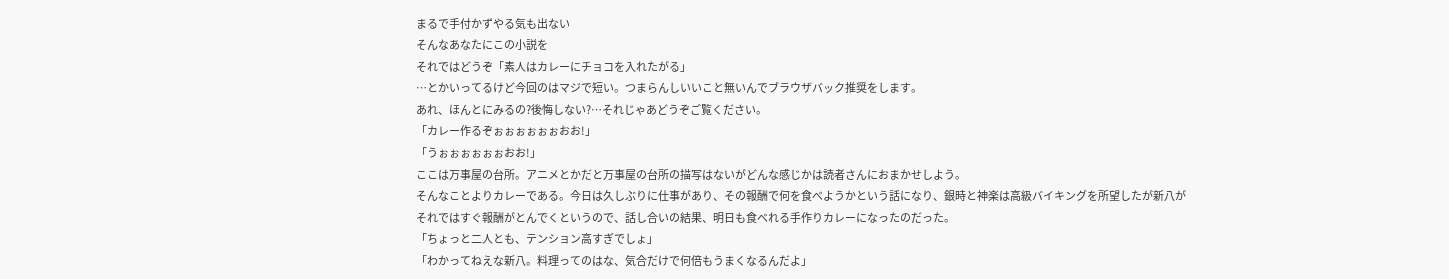まるで手付かずやる気も出ない
そんなあなたにこの小説を
それではどうぞ「素人はカレーにチョコを入れたがる」
…とかいってるけど今回のはマジで短い。つまらんしいいこと無いんでブラウザバック推奨をします。
あれ、ほんとにみるの?後悔しない?…それじゃあどうぞご覧ください。
「カレー作るぞぉぉぉぉぉぉおお!」
「うぉぉぉぉぉぉおお!」
ここは万事屋の台所。アニメとかだと万事屋の台所の描写はないがどんな感じかは読者さんにおまかせしよう。
そんなことよりカレーである。今日は久しぶりに仕事があり、その報酬で何を食べようかという話になり、銀時と神楽は高級バイキングを所望したが新八がそれではすぐ報酬がとんでくというので、話し合いの結果、明日も食べれる手作りカレーになったのだった。
「ちょっと二人とも、テンション高すぎでしょ」
「わかってねえな新八。料理ってのはな、気合だけで何倍もうまくなるんだよ」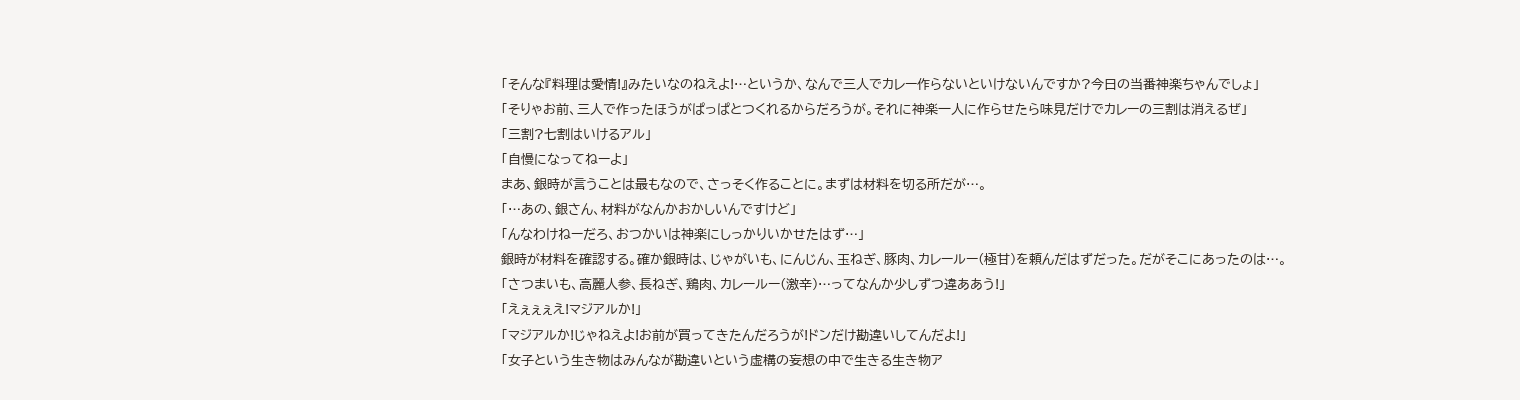「そんな『料理は愛情!』みたいなのねえよ!…というか、なんで三人でカレー作らないといけないんですか?今日の当番神楽ちゃんでしょ」
「そりゃお前、三人で作ったほうがぱっぱとつくれるからだろうが。それに神楽一人に作らせたら味見だけでカレーの三割は消えるぜ」
「三割?七割はいけるアル」
「自慢になってねーよ」
まあ、銀時が言うことは最もなので、さっそく作ることに。まずは材料を切る所だが…。
「…あの、銀さん、材料がなんかおかしいんですけど」
「んなわけねーだろ、おつかいは神楽にしっかりいかせたはず…」
銀時が材料を確認する。確か銀時は、じゃがいも、にんじん、玉ねぎ、豚肉、カレールー(極甘)を頼んだはずだった。だがそこにあったのは…。
「さつまいも、高麗人参、長ねぎ、鶏肉、カレールー(激辛)…ってなんか少しずつ違ああう!」
「えぇぇぇえ!マジアルか!」
「マジアルか!じゃねえよ!お前が買ってきたんだろうが!ドンだけ勘違いしてんだよ!」
「女子という生き物はみんなが勘違いという虚構の妄想の中で生きる生き物ア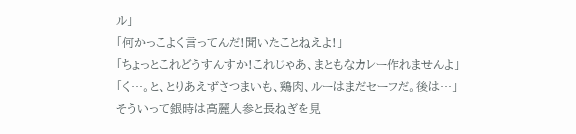ル」
「何かっこよく言ってんだ!聞いたことねえよ!」
「ちょっとこれどうすんすか!これじゃあ、まともなカレー作れませんよ」
「く…。と、とりあえずさつまいも、鶏肉、ルーはまだセーフだ。後は…」
そういって銀時は高麗人参と長ねぎを見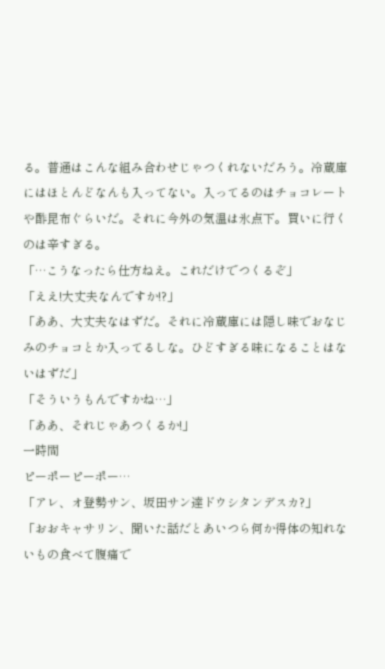る。普通はこんな組み合わせじゃつくれないだろう。冷蔵庫にはほとんどなんも入ってない。入ってるのはチョコレートや酢昆布ぐらいだ。それに今外の気温は氷点下。買いに行くのは辛すぎる。
「…こうなったら仕方ねえ。これだけでつくるぞ」
「ええ!大丈夫なんですか!?」
「ああ、大丈夫なはずだ。それに冷蔵庫には隠し味でおなじみのチョコとか入ってるしな。ひどすぎる味になることはないはずだ」
「そういうもんですかね…」
「ああ、それじゃあつくるか!」
一時間
ピーポーピーポー…
「アレ、オ登勢サン、坂田サン達ドウシタンデスカ?」
「おおキャサリン、聞いた話だとあいつら何か得体の知れないもの食べて腹痛で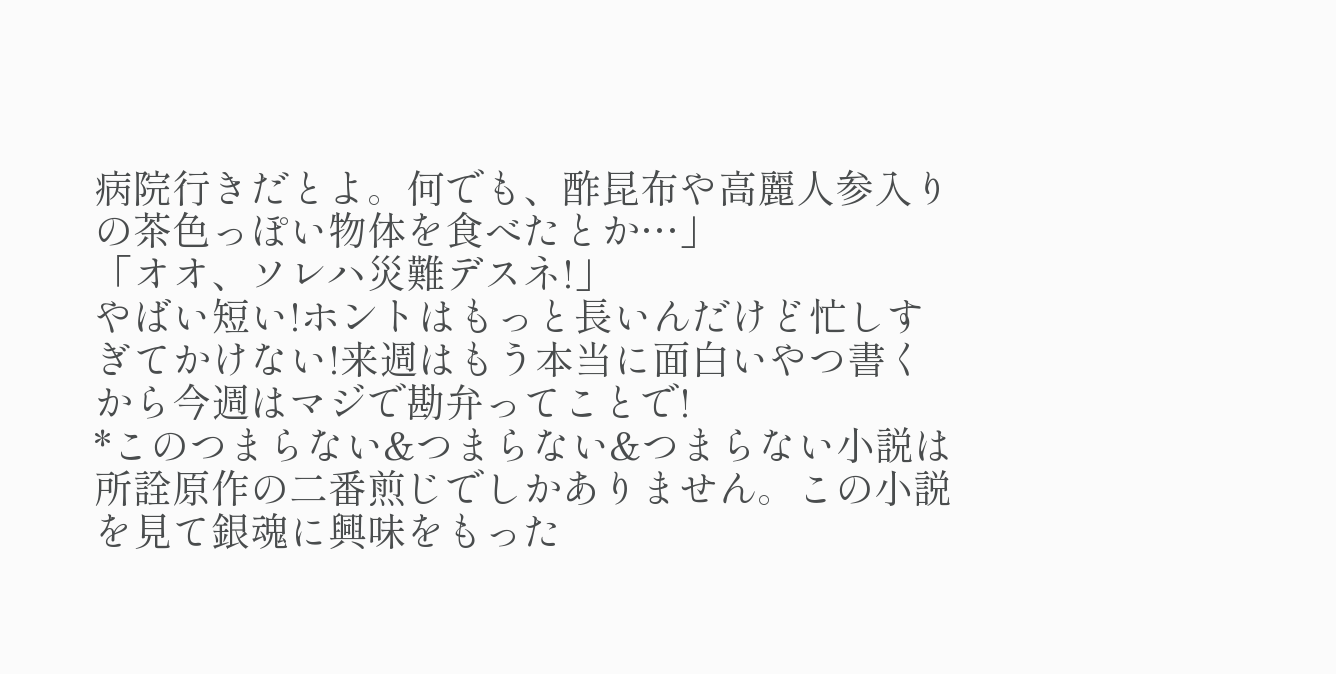病院行きだとよ。何でも、酢昆布や高麗人参入りの茶色っぽい物体を食べたとか…」
「オオ、ソレハ災難デスネ!」
やばい短い!ホントはもっと長いんだけど忙しすぎてかけない!来週はもう本当に面白いやつ書くから今週はマジで勘弁ってことで!
*このつまらない&つまらない&つまらない小説は所詮原作の二番煎じでしかありません。この小説を見て銀魂に興味をもった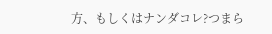方、もしくはナンダコレ?つまら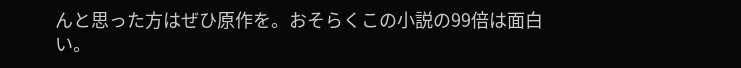んと思った方はぜひ原作を。おそらくこの小説の99倍は面白い。